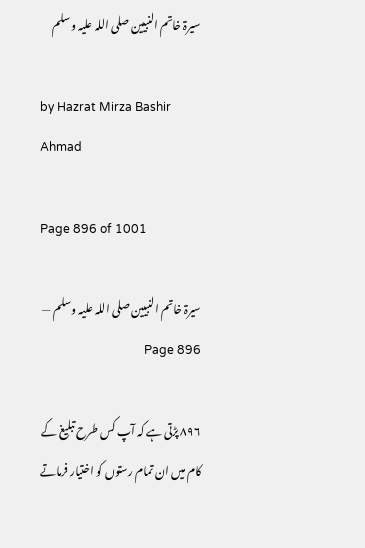سیرۃ خاتم النبیین صلی اللہ علیہ وسلم

by Hazrat Mirza Bashir Ahmad

Page 896 of 1001

سیرۃ خاتم النبیین صلی اللہ علیہ وسلم — Page 896

۸۹۶ پڑتی ہے کہ آپ کس طرح تبلیغ کے کام میں ان تمام رستوں کو اختیار فرماتے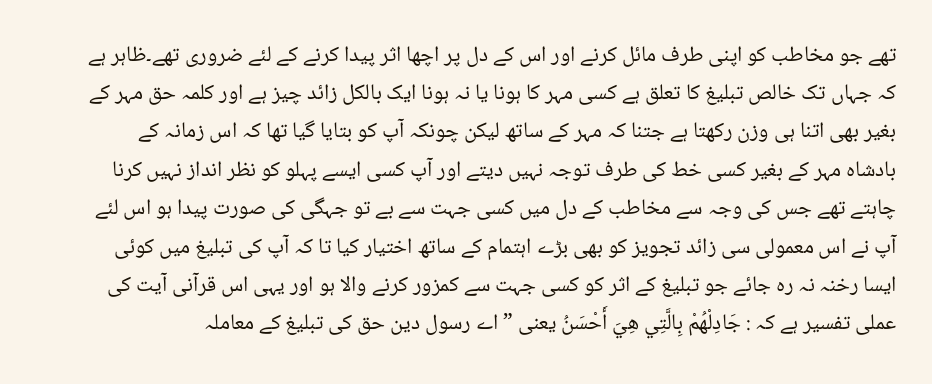تھے جو مخاطب کو اپنی طرف مائل کرنے اور اس کے دل پر اچھا اثر پیدا کرنے کے لئے ضروری تھے۔ظاہر ہے کہ جہاں تک خالص تبلیغ کا تعلق ہے کسی مہر کا ہونا یا نہ ہونا ایک بالکل زائد چیز ہے اور کلمہ حق مہر کے بغیر بھی اتنا ہی وزن رکھتا ہے جتنا کہ مہر کے ساتھ لیکن چونکہ آپ کو بتایا گیا تھا کہ اس زمانہ کے بادشاہ مہر کے بغیر کسی خط کی طرف توجہ نہیں دیتے اور آپ کسی ایسے پہلو کو نظر انداز نہیں کرنا چاہتے تھے جس کی وجہ سے مخاطب کے دل میں کسی جہت سے بے تو جہگی کی صورت پیدا ہو اس لئے آپ نے اس معمولی سی زائد تجویز کو بھی بڑے اہتمام کے ساتھ اختیار کیا تا کہ آپ کی تبلیغ میں کوئی ایسا رخنہ نہ رہ جائے جو تبلیغ کے اثر کو کسی جہت سے کمزور کرنے والا ہو اور یہی اس قرآنی آیت کی عملی تفسیر ہے کہ : جَادِلْهُمْ بِالَّتِي هِيَ أَحْسَنُ یعنی ”اے رسول دین حق کی تبلیغ کے معاملہ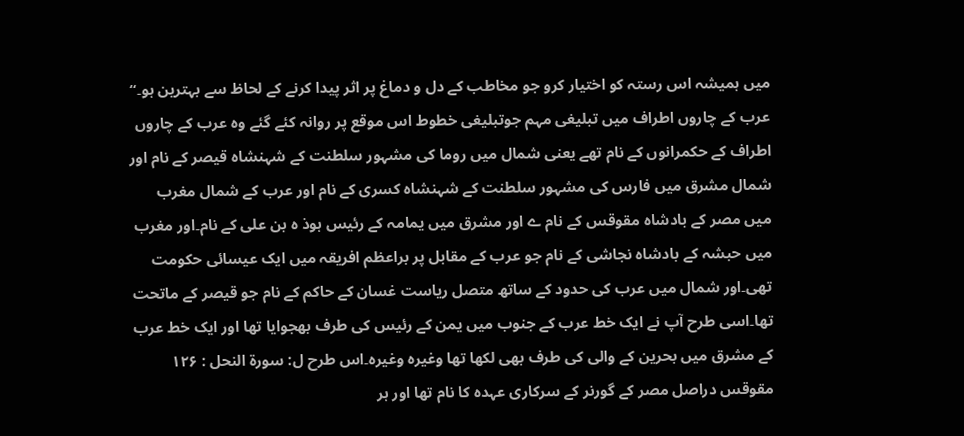میں ہمیشہ اس رستہ کو اختیار کرو جو مخاطب کے دل و دماغ پر اثر پیدا کرنے کے لحاظ سے بہترین ہو۔“ عرب کے چاروں اطراف میں تبلیغی مہم جوتبلیغی خطوط اس موقع پر روانہ کئے گئے وہ عرب کے چاروں اطراف کے حکمرانوں کے نام تھے یعنی شمال میں روما کی مشہور سلطنت کے شہنشاہ قیصر کے نام اور شمال مشرق میں فارس کی مشہور سلطنت کے شہنشاہ کسری کے نام اور عرب کے شمال مغرب میں مصر کے بادشاہ مقوقس کے نام ے اور مشرق میں یمامہ کے رئیس ہوذ ہ بن علی کے نام۔اور مغرب میں حبشہ کے بادشاہ نجاشی کے نام جو عرب کے مقابل پر براعظم افریقہ میں ایک عیسائی حکومت تھی۔اور شمال میں عرب کی حدود کے ساتھ متصل ریاست غسان کے حاکم کے نام جو قیصر کے ماتحت تھا۔اسی طرح آپ نے ایک خط عرب کے جنوب میں یمن کے رئیس کی طرف بھجوایا تھا اور ایک خط عرب کے مشرق میں بحرین کے والی کی طرف بھی لکھا تھا وغیرہ وغیرہ۔اس طرح ل: سورة النحل : ۱۲۶ مقوقس دراصل مصر کے گورنر کے سرکاری عہدہ کا نام تھا اور ہر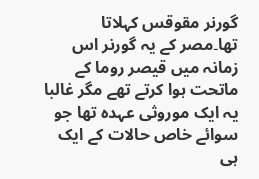گورنر مقوقس کہلاتا تھا۔مصر کے یہ گورنر اس زمانہ میں قیصر روما کے ماتحت ہوا کرتے تھے مگر غالبا یہ ایک موروثی عہدہ تھا جو سوائے خاص حالات کے ایک ہی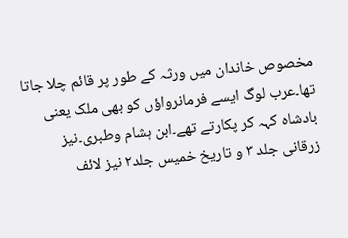مخصوص خاندان میں ورثہ کے طور پر قائم چلا جاتا تھا۔عرب لوگ ایسے فرمانرواؤں کو بھی ملک یعنی بادشاہ کہہ کر پکارتے تھے۔ابن ہشام وطبری۔نیز زرقانی جلد ۳ و تاریخ خمیس جلد۲ نیز لائف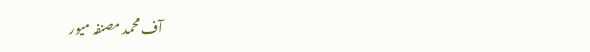آف محمد مصنفہ میور